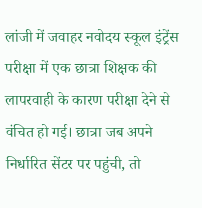लांजी में जवाहर नवोदय स्कूल इंट्रेंस परीक्षा में एक छात्रा शिक्षक की लापरवाही के कारण परीक्षा देने से वंचित हो गई। छात्रा जब अपने निर्धारित सेंटर पर पहुंची, तो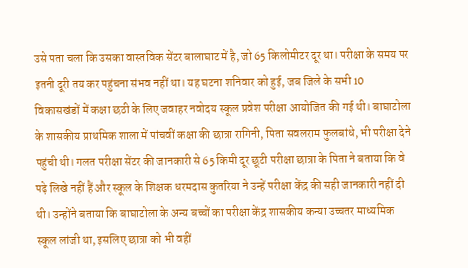उसे पता चला कि उसका वास्तविक सेंटर बालाघाट में है, जो 65 किलोमीटर दूर था। परीक्षा के समय पर इतनी दूरी तय कर पहुंचना संभव नहीं था। यह घटना शनिवार को हुई, जब जिले के सभी 10 विकासखंडों में कक्षा छठी के लिए जवाहर नवोदय स्कूल प्रवेश परीक्षा आयोजित की गई थी। बाघाटोला के शासकीय प्राथमिक शाला में पांचवीं कक्षा की छात्रा रागिनी, पिता सवलराम फुलबांधे, भी परीक्षा देने पहुंची थी। गलत परीक्षा सेंटर की जानकारी से 65 किमी दूर छूटी परीक्षा छात्रा के पिता ने बताया कि वे पढ़े लिखे नहीं हैं और स्कूल के शिक्षक धरमदास कुतरिया ने उन्हें परीक्षा केंद्र की सही जानकारी नहीं दी थी। उन्होंने बताया कि बाघाटोला के अन्य बच्चों का परीक्षा केंद्र शासकीय कन्या उच्चतर माध्यमिक स्कूल लांजी था, इसलिए छात्रा को भी वहीं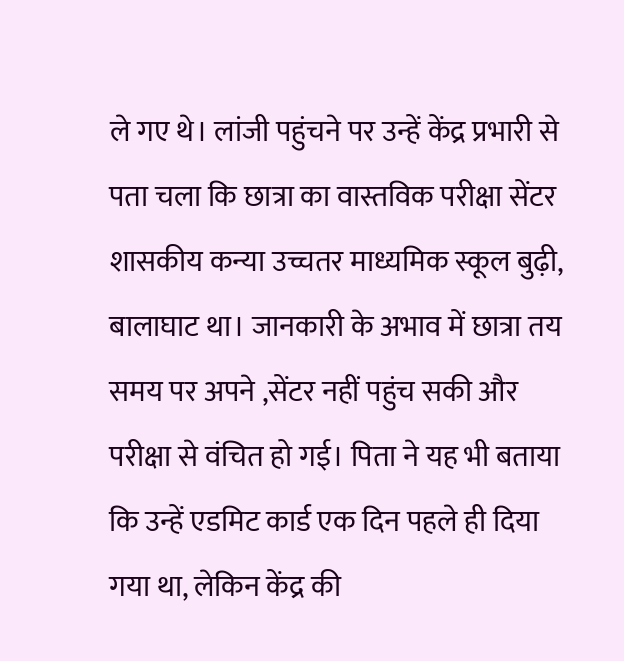ले गए थे। लांजी पहुंचने पर उन्हें केंद्र प्रभारी से पता चला कि छात्रा का वास्तविक परीक्षा सेंटर शासकीय कन्या उच्चतर माध्यमिक स्कूल बुढ़ी, बालाघाट था। जानकारी के अभाव में छात्रा तय समय पर अपने ,सेंटर नहीं पहुंच सकी और परीक्षा से वंचित हो गई। पिता ने यह भी बताया कि उन्हें एडमिट कार्ड एक दिन पहले ही दिया गया था, लेकिन केंद्र की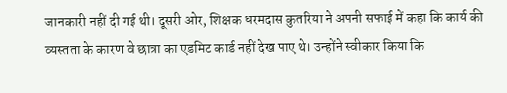जानकारी नहीं दी गई थी। दूसरी ओर, शिक्षक धरमदास कुतरिया ने अपनी सफाई में कहा कि कार्य की व्यस्तता के कारण वे छात्रा का एडमिट कार्ड नहीं देख पाए थे। उन्होंने स्वीकार किया कि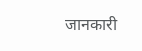जानकारी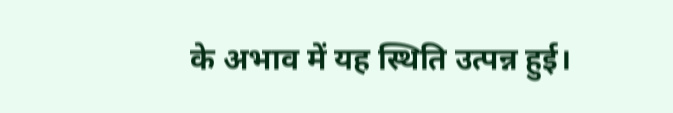के अभाव में यह स्थिति उत्पन्न हुई।